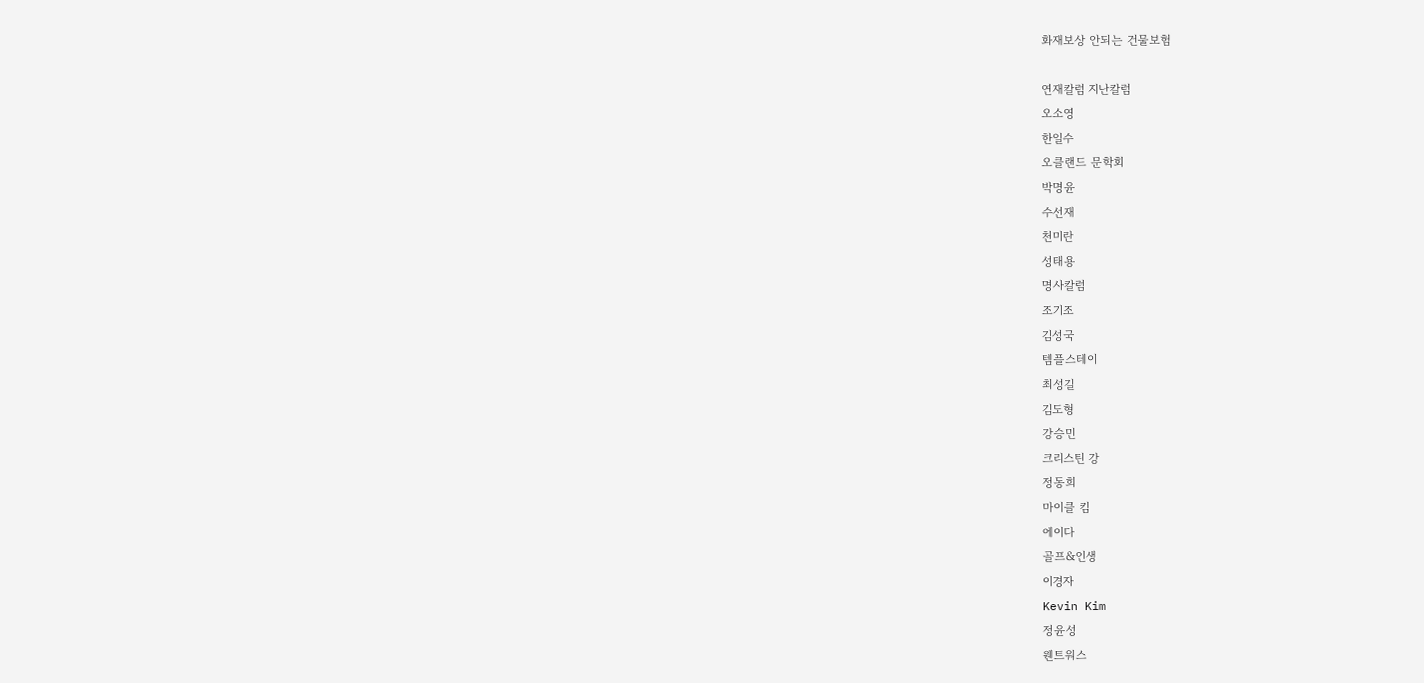화재보상 안되는 건물보험

연재칼럼 지난칼럼
오소영
한일수
오클랜드 문학회
박명윤
수선재
천미란
성태용
명사칼럼
조기조
김성국
템플스테이
최성길
김도형
강승민
크리스틴 강
정동희
마이클 킴
에이다
골프&인생
이경자
Kevin Kim
정윤성
웬트워스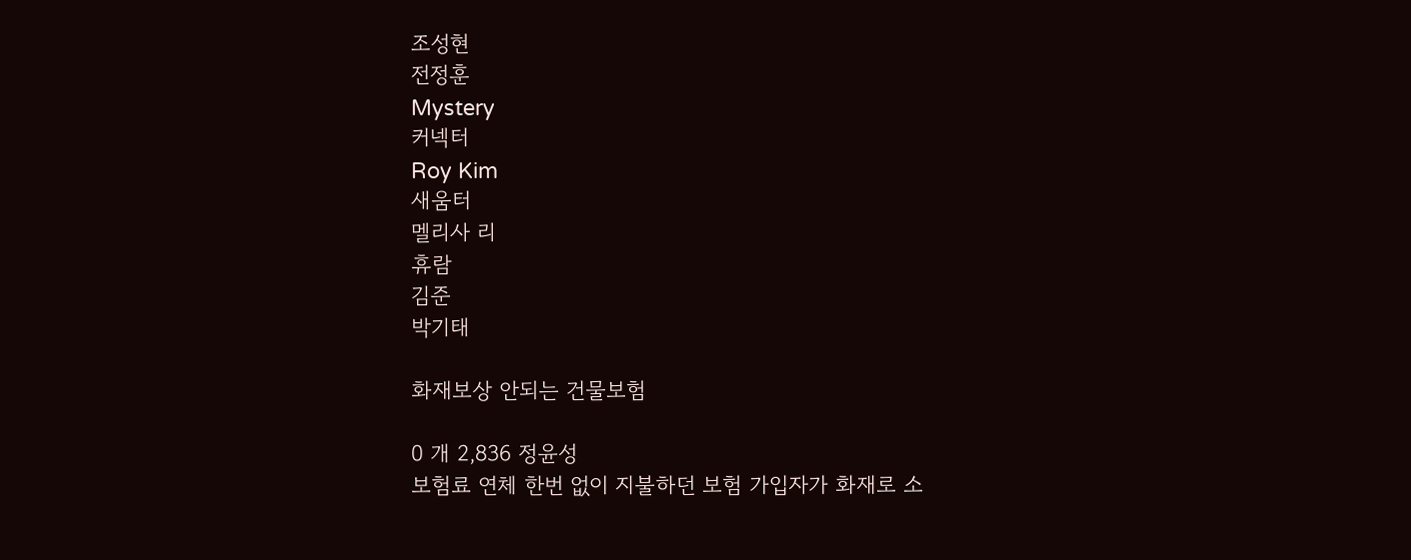조성현
전정훈
Mystery
커넥터
Roy Kim
새움터
멜리사 리
휴람
김준
박기태

화재보상 안되는 건물보험

0 개 2,836 정윤성
보험료 연체 한번 없이 지불하던 보험 가입자가 화재로 소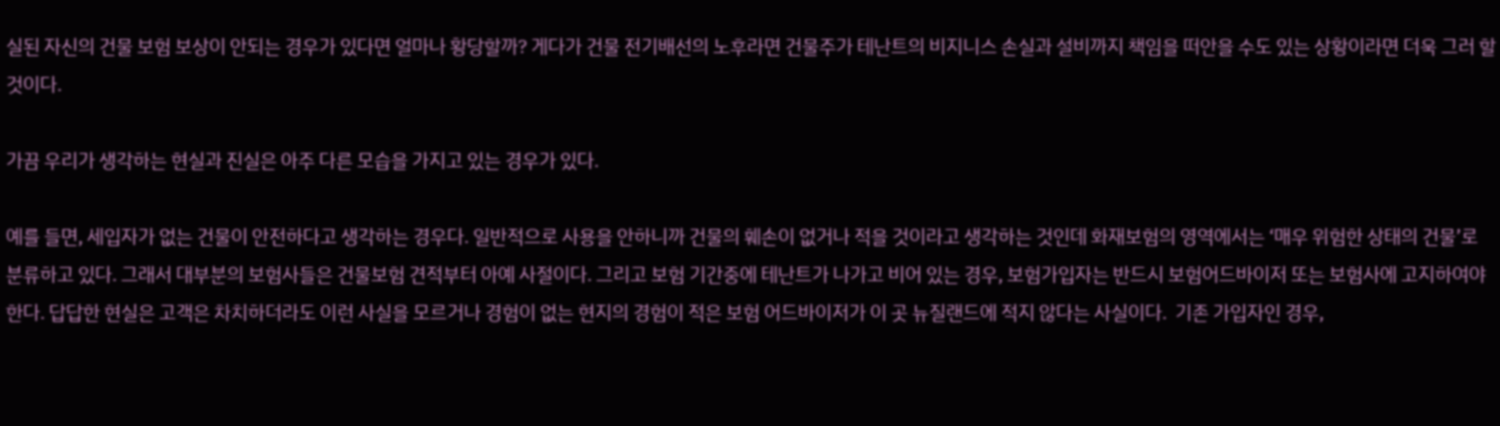실된 자신의 건물 보험 보상이 안되는 경우가 있다면 얼마나 황당할까? 게다가 건물 전기배선의 노후라면 건물주가 테난트의 비지니스 손실과 설비까지 책임을 떠안을 수도 있는 상황이라면 더욱 그러 할 것이다.

가끔 우리가 생각하는 현실과 진실은 아주 다른 모습을 가지고 있는 경우가 있다.

예를 들면, 세입자가 없는 건물이 안전하다고 생각하는 경우다. 일반적으로 사용을 안하니까 건물의 훼손이 없거나 적을 것이라고 생각하는 것인데 화재보험의 영역에서는 ‘매우 위험한 상태의 건물’로 분류하고 있다. 그래서 대부분의 보험사들은 건물보험 견적부터 아예 사절이다. 그리고 보험 기간중에 테난트가 나가고 비어 있는 경우, 보험가입자는 반드시 보험어드바이저 또는 보험사에 고지하여야 한다. 답답한 현실은 고객은 차치하더라도 이런 사실을 모르거나 경험이 없는 현지의 경험이 적은 보험 어드바이저가 이 곳 뉴질랜드에 적지 않다는 사실이다.  기존 가입자인 경우,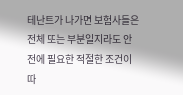테난트가 나가면 보험사들은 전체 또는 부분일지라도 안전에 필요한 적절한 조건이 따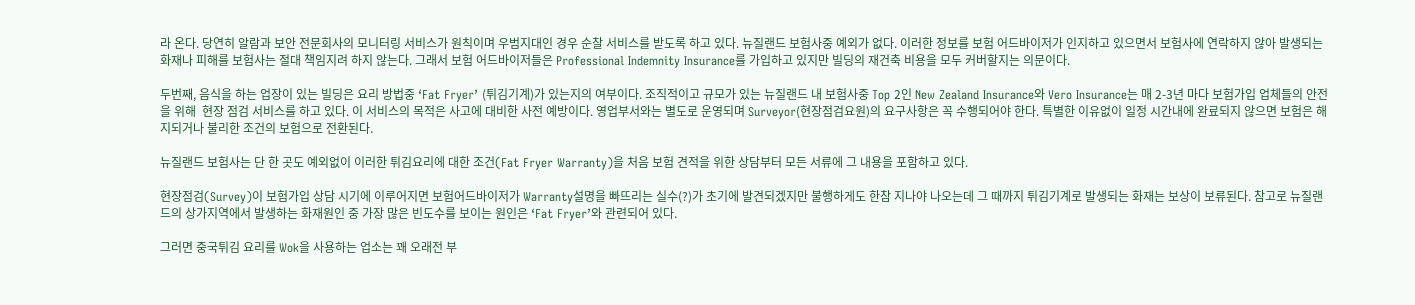라 온다. 당연히 알람과 보안 전문회사의 모니터링 서비스가 원칙이며 우범지대인 경우 순찰 서비스를 받도록 하고 있다. 뉴질랜드 보험사중 예외가 없다. 이러한 정보를 보험 어드바이저가 인지하고 있으면서 보험사에 연락하지 않아 발생되는 화재나 피해를 보험사는 절대 책임지려 하지 않는다. 그래서 보험 어드바이저들은 Professional Indemnity Insurance를 가입하고 있지만 빌딩의 재건축 비용을 모두 커버할지는 의문이다.

두번째, 음식을 하는 업장이 있는 빌딩은 요리 방법중 ‘Fat Fryer’ (튀김기계)가 있는지의 여부이다. 조직적이고 규모가 있는 뉴질랜드 내 보험사중 Top 2인 New Zealand Insurance와 Vero Insurance는 매 2-3년 마다 보험가입 업체들의 안전을 위해  현장 점검 서비스를 하고 있다. 이 서비스의 목적은 사고에 대비한 사전 예방이다. 영업부서와는 별도로 운영되며 Surveyor(현장점검요원)의 요구사항은 꼭 수행되어야 한다. 특별한 이유없이 일정 시간내에 완료되지 않으면 보험은 해지되거나 불리한 조건의 보험으로 전환된다.

뉴질랜드 보험사는 단 한 곳도 예외없이 이러한 튀김요리에 대한 조건(Fat Fryer Warranty)을 처음 보험 견적을 위한 상담부터 모든 서류에 그 내용을 포함하고 있다.

현장점검(Survey)이 보험가입 상담 시기에 이루어지면 보험어드바이저가 Warranty설명을 빠뜨리는 실수(?)가 초기에 발견되겠지만 불행하게도 한참 지나야 나오는데 그 때까지 튀김기계로 발생되는 화재는 보상이 보류된다. 참고로 뉴질랜드의 상가지역에서 발생하는 화재원인 중 가장 많은 빈도수를 보이는 원인은 ‘Fat Fryer’와 관련되어 있다.

그러면 중국튀김 요리를 Wok을 사용하는 업소는 꽤 오래전 부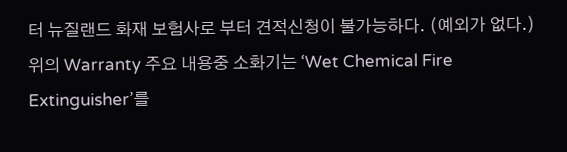터 뉴질랜드 화재 보험사로 부터 견적신청이 불가능하다. (예외가 없다.)  위의 Warranty 주요 내용중 소화기는 ‘Wet Chemical Fire Extinguisher’를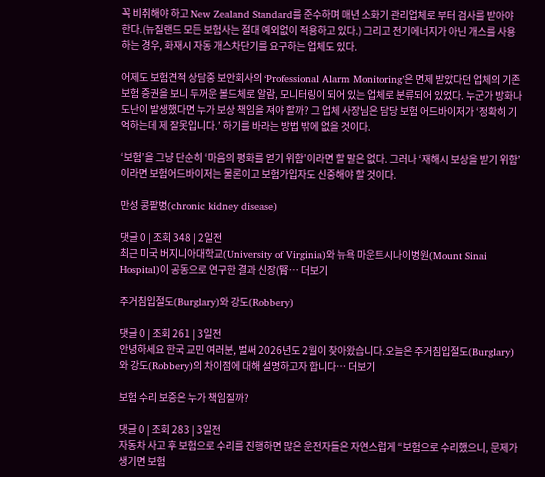꼭 비취해야 하고 New Zealand Standard를 준수하며 매년 소화기 관리업체로 부터 검사를 받아야 한다.(뉴질랜드 모든 보험사는 절대 예외없이 적용하고 있다.) 그리고 전기에너지가 아닌 개스를 사용하는 경우, 화재시 자동 개스차단기를 요구하는 업체도 있다.

어제도 보험견적 상담중 보안회사의 ‘Professional Alarm Monitoring’은 면제 받았다던 업체의 기존 보험 증권을 보니 두꺼운 볼드체로 알람, 모니터링이 되어 있는 업체로 분류되어 있었다. 누군가 방화나 도난이 발생했다면 누가 보상 책임을 져야 할까? 그 업체 사장님은 담당 보험 어드바이저가 ‘정확히 기억하는데 제 잘못입니다.’ 하기를 바라는 방법 밖에 없을 것이다.

‘보험’을 그냥 단순히 ‘마음의 평화를 얻기 위함’이라면 할 말은 없다. 그러나 ‘재해시 보상을 받기 위함’이라면 보험어드바이저는 물론이고 보험가입자도 신중해야 할 것이다.

만성 콩팥병(chronic kidney disease)

댓글 0 | 조회 348 | 2일전
최근 미국 버지니아대학교(University of Virginia)와 뉴욕 마운트시나이병원(Mount Sinai Hospital)이 공동으로 연구한 결과 신장(腎… 더보기

주거침입절도(Burglary)와 강도(Robbery)

댓글 0 | 조회 261 | 3일전
안녕하세요 한국 교민 여러분, 벌써 2026년도 2월이 찾아왔습니다.오늘은 주거침입절도(Burglary)와 강도(Robbery)의 차이점에 대해 설명하고자 합니다… 더보기

보험 수리 보증은 누가 책임질까?

댓글 0 | 조회 283 | 3일전
자동차 사고 후 보험으로 수리를 진행하면 많은 운전자들은 자연스럽게 “보험으로 수리했으니, 문제가 생기면 보험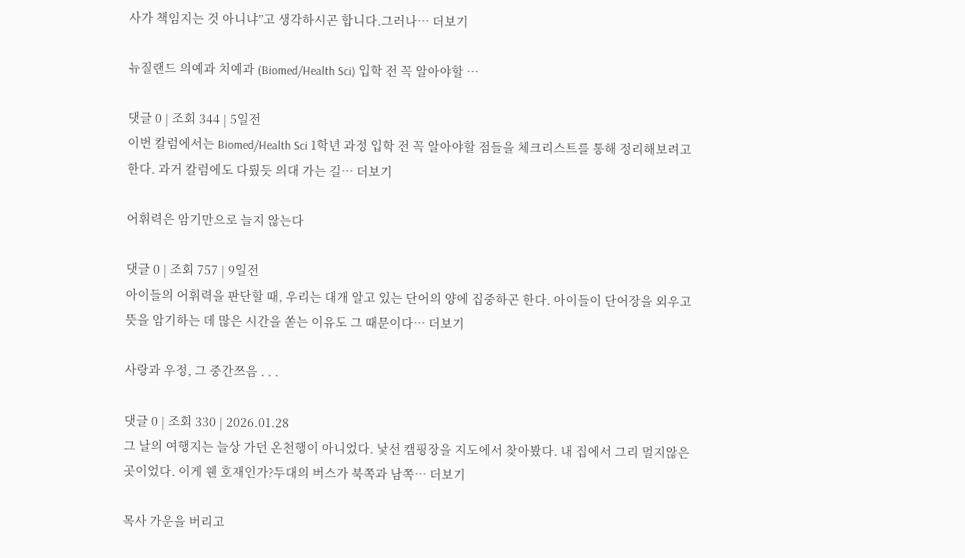사가 책임지는 것 아니냐”고 생각하시곤 합니다.그러나… 더보기

뉴질랜드 의예과 치예과 (Biomed/Health Sci) 입학 전 꼭 알아야할 …

댓글 0 | 조회 344 | 5일전
이번 칼럼에서는 Biomed/Health Sci 1학년 과정 입학 전 꼭 알아야할 점들을 체크리스트를 통해 정리해보려고 한다. 과거 칼럼에도 다뤘듯 의대 가는 길… 더보기

어휘력은 암기만으로 늘지 않는다

댓글 0 | 조회 757 | 9일전
아이들의 어휘력을 판단할 때, 우리는 대개 알고 있는 단어의 양에 집중하곤 한다. 아이들이 단어장을 외우고 뜻을 암기하는 데 많은 시간을 쏟는 이유도 그 때문이다… 더보기

사랑과 우정, 그 중간쯔음 . . .

댓글 0 | 조회 330 | 2026.01.28
그 날의 여행지는 늘상 가던 온천행이 아니었다. 낯선 캠핑장을 지도에서 찾아봤다. 내 집에서 그리 멀지않은 곳이었다. 이게 웬 호재인가?두대의 버스가 북쪽과 남쪽… 더보기

목사 가운을 버리고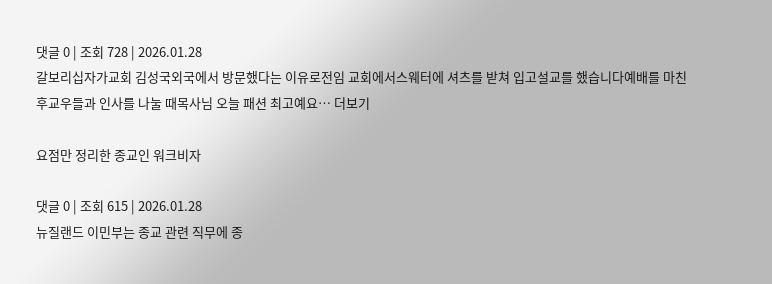댓글 0 | 조회 728 | 2026.01.28
갈보리십자가교회 김성국외국에서 방문했다는 이유로전임 교회에서스웨터에 셔츠를 받쳐 입고설교를 했습니다예배를 마친 후교우들과 인사를 나눌 때목사님 오늘 패션 최고예요… 더보기

요점만 정리한 종교인 워크비자

댓글 0 | 조회 615 | 2026.01.28
뉴질랜드 이민부는 종교 관련 직무에 종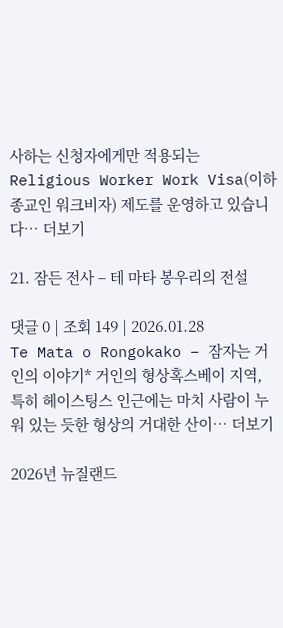사하는 신청자에게만 적용되는 Religious Worker Work Visa(이하 종교인 워크비자) 제도를 운영하고 있습니다… 더보기

21. 잠든 전사 – 테 마타 봉우리의 전설

댓글 0 | 조회 149 | 2026.01.28
Te Mata o Rongokako – 잠자는 거인의 이야기* 거인의 형상혹스베이 지역, 특히 헤이스팅스 인근에는 마치 사람이 누워 있는 듯한 형상의 거대한 산이… 더보기

2026년 뉴질랜드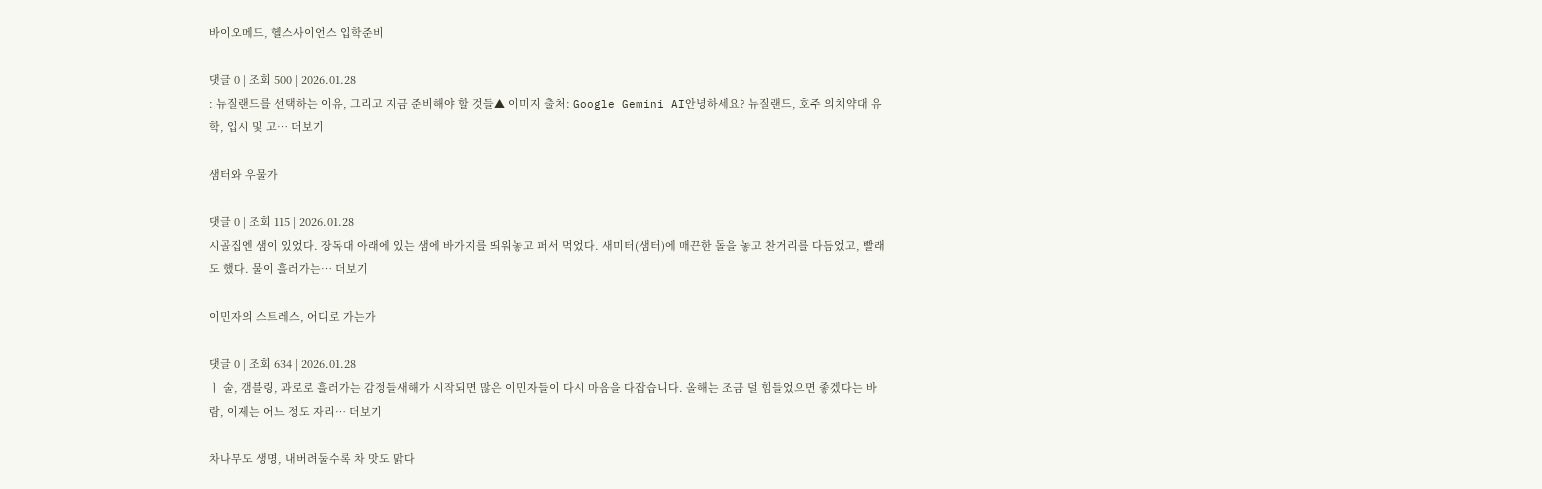바이오메드, 헬스사이언스 입학준비

댓글 0 | 조회 500 | 2026.01.28
: 뉴질랜드를 선택하는 이유, 그리고 지금 준비해야 할 것들▲ 이미지 출처: Google Gemini AI안녕하세요? 뉴질랜드, 호주 의치약대 유학, 입시 및 고… 더보기

샘터와 우물가

댓글 0 | 조회 115 | 2026.01.28
시골집엔 샘이 있었다. 장독대 아래에 있는 샘에 바가지를 띄워놓고 퍼서 먹었다. 새미터(샘터)에 매끈한 돌을 놓고 찬거리를 다듬었고, 빨래도 했다. 물이 흘러가는… 더보기

이민자의 스트레스, 어디로 가는가

댓글 0 | 조회 634 | 2026.01.28
ㅣ 술, 갬블링, 과로로 흘러가는 감정들새해가 시작되면 많은 이민자들이 다시 마음을 다잡습니다. 올해는 조금 덜 힘들었으면 좋겠다는 바람, 이제는 어느 정도 자리… 더보기

차나무도 생명, 내버려둘수록 차 맛도 맑다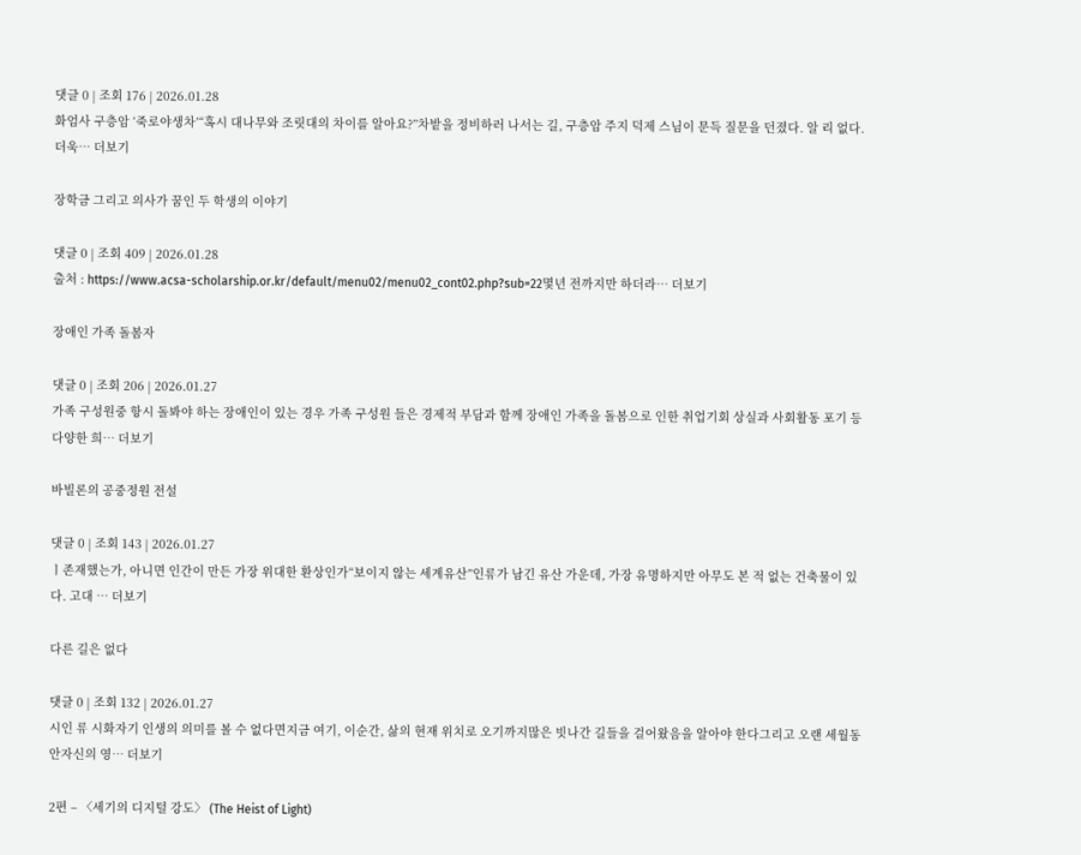댓글 0 | 조회 176 | 2026.01.28
화엄사 구층암 ‘죽로야생차’“혹시 대나무와 조릿대의 차이를 알아요?”차밭을 정비하러 나서는 길, 구층암 주지 덕제 스님이 문득 질문을 던졌다. 알 리 없다. 더욱… 더보기

장학금 그리고 의사가 꿈인 두 학생의 이야기

댓글 0 | 조회 409 | 2026.01.28
출처 : https://www.acsa-scholarship.or.kr/default/menu02/menu02_cont02.php?sub=22몇년 전까지만 하더라… 더보기

장애인 가족 돌봄자

댓글 0 | 조회 206 | 2026.01.27
가족 구성원중 항시 돌봐야 하는 장애인이 있는 경우 가족 구성원 들은 경제적 부담과 함께 장애인 가족을 돌봄으로 인한 취업기회 상실과 사회활동 포기 등 다양한 희… 더보기

바빌론의 공중정원 전설

댓글 0 | 조회 143 | 2026.01.27
ㅣ존재했는가, 아니면 인간이 만든 가장 위대한 환상인가“보이지 않는 세계유산”인류가 남긴 유산 가운데, 가장 유명하지만 아무도 본 적 없는 건축물이 있다. 고대 … 더보기

다른 길은 없다

댓글 0 | 조회 132 | 2026.01.27
시인 류 시화자기 인생의 의미를 볼 수 없다면지금 여기, 이순간, 삶의 현재 위치로 오기까지많은 빗나간 길들을 걸어왔음을 알아야 한다그리고 오랜 세월동안자신의 영… 더보기

2편 – 〈세기의 디지털 강도〉 (The Heist of Light)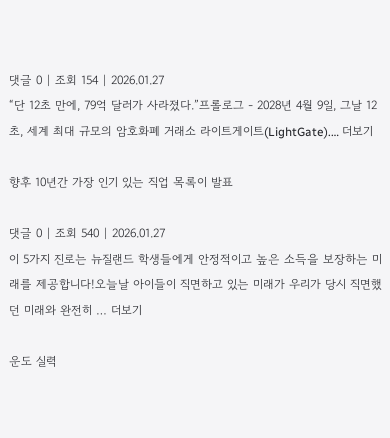댓글 0 | 조회 154 | 2026.01.27
“단 12초 만에, 79억 달러가 사라졌다.”프롤로그 - 2028년 4월 9일, 그날 12초, 세계 최대 규모의 암호화폐 거래소 라이트게이트(LightGate).… 더보기

향후 10년간 가장 인기 있는 직업 목록이 발표

댓글 0 | 조회 540 | 2026.01.27
이 5가지 진로는 뉴질랜드 학생들에게 안정적이고 높은 소득을 보장하는 미래를 제공합니다!오늘날 아이들이 직면하고 있는 미래가 우리가 당시 직면했던 미래와 완전히 … 더보기

운도 실력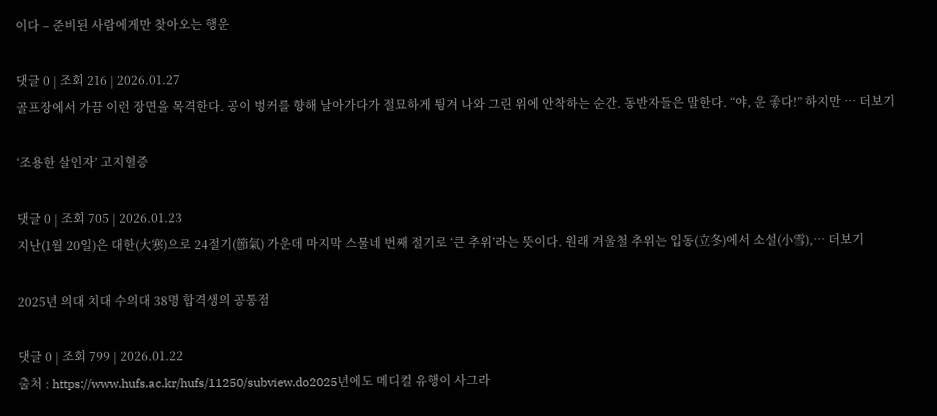이다 – 준비된 사람에게만 찾아오는 행운

댓글 0 | 조회 216 | 2026.01.27
골프장에서 가끔 이런 장면을 목격한다. 공이 벙커를 향해 날아가다가 절묘하게 튕겨 나와 그린 위에 안착하는 순간. 동반자들은 말한다. “야, 운 좋다!” 하지만 … 더보기

‘조용한 살인자’ 고지혈증

댓글 0 | 조회 705 | 2026.01.23
지난(1월 20일)은 대한(大寒)으로 24절기(節氣) 가운데 마지막 스물네 번째 절기로 ‘큰 추위’라는 뜻이다. 원래 겨울철 추위는 입동(立冬)에서 소설(小雪),… 더보기

2025년 의대 치대 수의대 38명 합격생의 공통점

댓글 0 | 조회 799 | 2026.01.22
출처 : https://www.hufs.ac.kr/hufs/11250/subview.do2025년에도 메디컬 유행이 사그라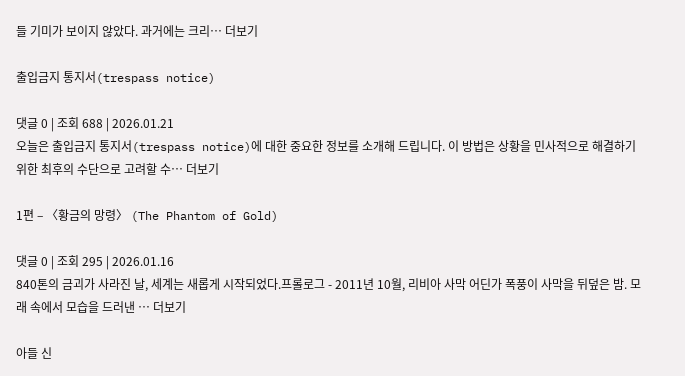들 기미가 보이지 않았다. 과거에는 크리… 더보기

출입금지 통지서(trespass notice)

댓글 0 | 조회 688 | 2026.01.21
오늘은 출입금지 통지서(trespass notice)에 대한 중요한 정보를 소개해 드립니다. 이 방법은 상황을 민사적으로 해결하기 위한 최후의 수단으로 고려할 수… 더보기

1편 – 〈황금의 망령〉 (The Phantom of Gold)

댓글 0 | 조회 295 | 2026.01.16
840톤의 금괴가 사라진 날, 세계는 새롭게 시작되었다.프롤로그 - 2011년 10월, 리비아 사막 어딘가 폭풍이 사막을 뒤덮은 밤. 모래 속에서 모습을 드러낸 … 더보기

아들 신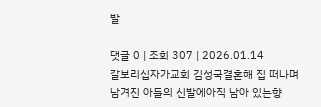발

댓글 0 | 조회 307 | 2026.01.14
갈보리십자가교회 김성국결혼해 집 떠나며남겨진 아들의 신발에아직 남아 있는향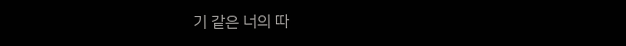기 같은 너의 따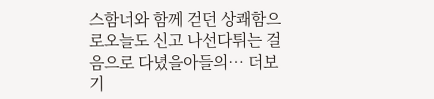스함너와 함께 걷던 상쾌함으로오늘도 신고 나선다튀는 걸음으로 다녔을아들의… 더보기